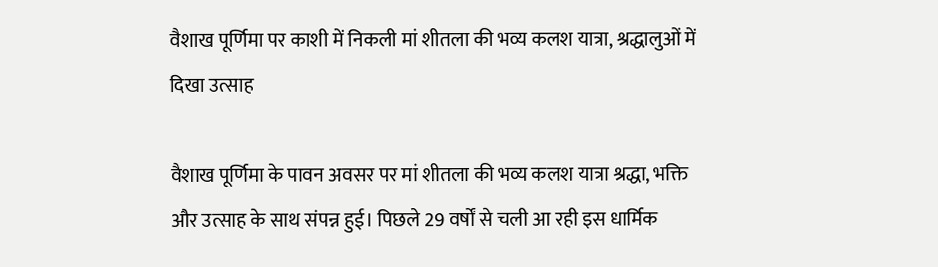वैशाख पूर्णिमा पर काशी में निकली मां शीतला की भव्य कलश यात्रा, श्रद्धालुओं में दिखा उत्साह

वैशाख पूर्णिमा के पावन अवसर पर मां शीतला की भव्य कलश यात्रा श्रद्धा, भक्ति और उत्साह के साथ संपन्न हुई। पिछले 29 वर्षों से चली आ रही इस धार्मिक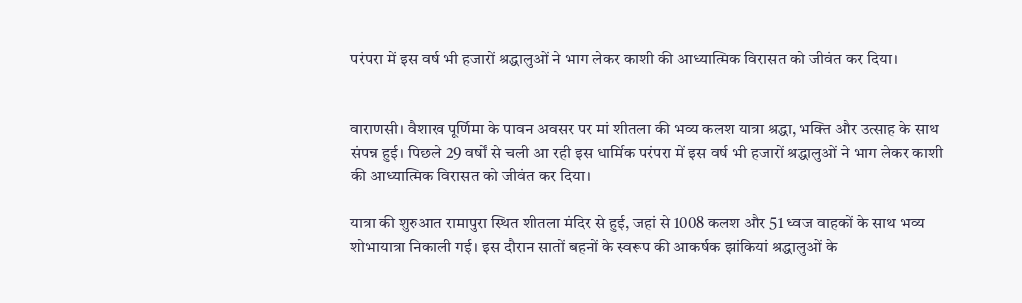परंपरा में इस वर्ष भी हजारों श्रद्धालुओं ने भाग लेकर काशी की आध्यात्मिक विरासत को जीवंत कर दिया।


वाराणसी। वैशाख पूर्णिमा के पावन अवसर पर मां शीतला की भव्य कलश यात्रा श्रद्धा, भक्ति और उत्साह के साथ संपन्न हुई। पिछले 29 वर्षों से चली आ रही इस धार्मिक परंपरा में इस वर्ष भी हजारों श्रद्धालुओं ने भाग लेकर काशी की आध्यात्मिक विरासत को जीवंत कर दिया।

यात्रा की शुरुआत रामापुरा स्थित शीतला मंदिर से हुई, जहां से 1008 कलश और 51 ध्वज वाहकों के साथ भव्य शोभायात्रा निकाली गई। इस दौरान सातों बहनों के स्वरूप की आकर्षक झांकियां श्रद्धालुओं के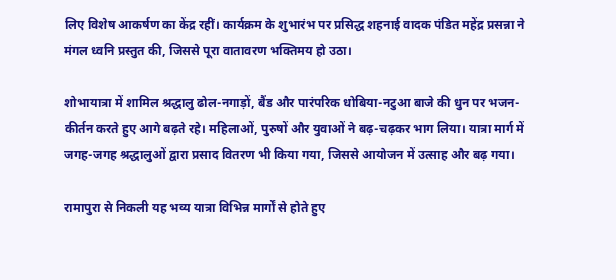लिए विशेष आकर्षण का केंद्र रहीं। कार्यक्रम के शुभारंभ पर प्रसिद्ध शहनाई वादक पंडित महेंद्र प्रसन्ना ने मंगल ध्वनि प्रस्तुत की, जिससे पूरा वातावरण भक्तिमय हो उठा।

शोभायात्रा में शामिल श्रद्धालु ढोल-नगाड़ों, बैंड और पारंपरिक धोबिया-नटुआ बाजे की धुन पर भजन-कीर्तन करते हुए आगे बढ़ते रहे। महिलाओं, पुरुषों और युवाओं ने बढ़-चढ़कर भाग लिया। यात्रा मार्ग में जगह-जगह श्रद्धालुओं द्वारा प्रसाद वितरण भी किया गया, जिससे आयोजन में उत्साह और बढ़ गया।

रामापुरा से निकली यह भव्य यात्रा विभिन्न मार्गों से होते हुए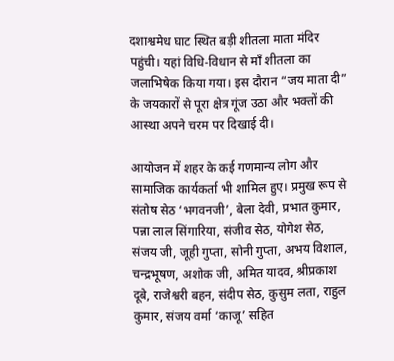दशाश्वमेध घाट स्थित बड़ी शीतला माता मंदिर पहुंची। यहां विधि-विधान से माँ शीतला का जलाभिषेक किया गया। इस दौरान “जय माता दी” के जयकारों से पूरा क्षेत्र गूंज उठा और भक्तों की आस्था अपने चरम पर दिखाई दी।

आयोजन में शहर के कई गणमान्य लोग और सामाजिक कार्यकर्ता भी शामिल हुए। प्रमुख रूप से संतोष सेठ ‘भगवनजी’, बेला देवी, प्रभात कुमार, पन्ना लाल सिंगारिया, संजीव सेठ, योगेश सेठ, संजय जी, जूही गुप्ता, सोनी गुप्ता, अभय विशाल, चन्द्रभूषण, अशोक जी, अमित यादव, श्रीप्रकाश दूबे, राजेश्वरी बहन, संदीप सेठ, कुसुम लता, राहुल कुमार, संजय वर्मा ‘काजू’ सहित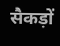सैकड़ों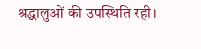श्रद्धालुओं की उपस्थिति रही।